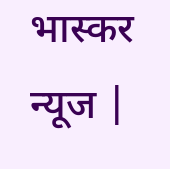भास्कर न्यूज |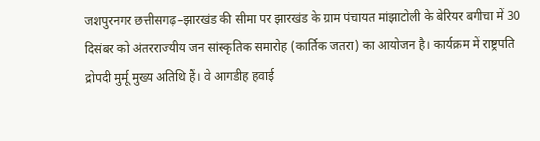जशपुरनगर छत्तीसगढ़–झारखंड की सीमा पर झारखंड के ग्राम पंचायत मांझाटोली के बेरियर बगीचा में 30 दिसंबर को अंतरराज्यीय जन सांस्कृतिक समारोह (कार्तिक जतरा) का आयोजन है। कार्यक्रम में राष्ट्रपति द्रोपदी मुर्मू मुख्य अतिथि हैं। वे आगडीह हवाई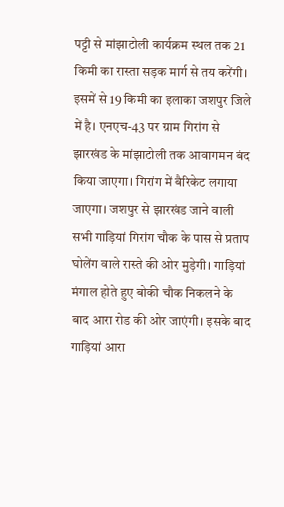पट्टी से मांझाटोली कार्यक्रम स्थल तक 21 किमी का रास्ता सड़क मार्ग से तय करेंगी। इसमें से 19 किमी का इलाका जशपुर जिले में है। एनएच-43 पर ग्राम गिरांग से झारखंड के मांझाटोली तक आवागमन बंद किया जाएगा। गिरांग में बैरिकेट लगाया जाएगा। जशपुर से झारखंड जाने वाली सभी गाड़ियां गिरांग चौक के पास से प्रताप घोलेंग वाले रास्ते की ओर मुड़ेगी। गाड़ियां मंगाल होते हुए बोकी चौक निकलने के बाद आरा रोड की ओर जाएंगी। इसके बाद गाड़ियां आरा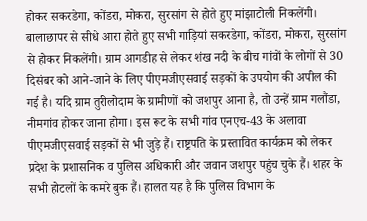होकर सकरडेगा, कोंडरा, मोकरा, सुरसांग से होते हुए मांझाटोली निकलेंगी। बालाछापर से सीधे आरा होते हुए सभी गाड़ियां सकरडेगा, कोंडरा, मोकरा, सुरसांग से होकर निकलेंगी। ग्राम आगडीह से लेकर शंख नदी के बीच गांवों के लोगों से 30 दिसंबर को आने-जाने के लिए पीएमजीएसवाई सड़कों के उपयोग की अपील की गई है। यदि ग्राम तुरीलोदाम के ग्रामीणों को जशपुर आना है, तो उन्हें ग्राम गलौंडा, नीमगांव होकर जाना होगा। इस रूट के सभी गांव एनएच-43 के अलावा पीएमजीएसवाई सड़कों से भी जुड़े हैं। राष्ट्रपति के प्रस्तावित कार्यक्रम को लेकर प्रदेश के प्रशासनिक व पुलिस अधिकारी और जवान जशपुर पहुंच चुके हैं। शहर के सभी होटलों के कमरे बुक हैं। हालत यह है कि पुलिस विभाग के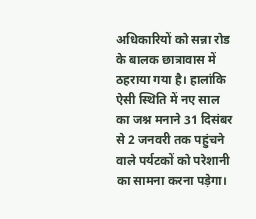अधिकारियों को सन्ना रोड के बालक छात्रावास में ठहराया गया है। हालांकि ऐसी स्थिति में नए साल का जश्न मनाने 31 दिसंबर से 2 जनवरी तक पहुंचने वाले पर्यटकों को परेशानी का सामना करना पड़ेगा।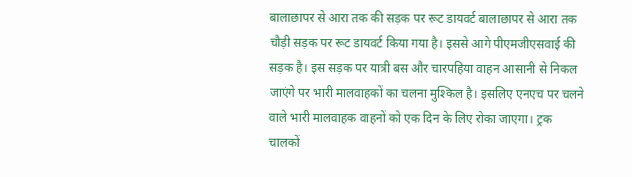बालाछापर से आरा तक की सड़क पर रूट डायवर्ट बालाछापर से आरा तक चौड़ी सड़क पर रूट डायवर्ट किया गया है। इससे आगे पीएमजीएसवाई की सड़क है। इस सड़क पर यात्री बस और चारपहिया वाहन आसानी से निकल जाएंगे पर भारी मालवाहकों का चलना मुश्किल है। इसलिए एनएच पर चलने वाले भारी मालवाहक वाहनों को एक दिन के लिए रोका जाएगा। ट्रक चालकों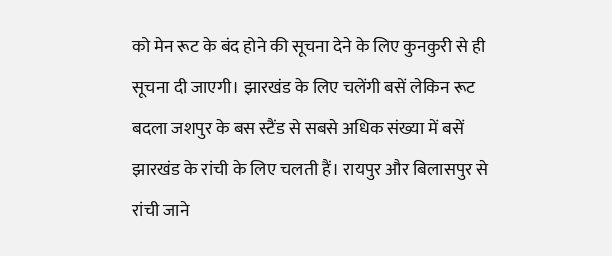को मेन रूट के बंद होने की सूचना देने के लिए कुनकुरी से ही सूचना दी जाएगी। झारखंड के लिए चलेंगी बसें लेकिन रूट बदला जशपुर के बस स्टैंड से सबसे अधिक संख्या में बसें झारखंड के रांची के लिए चलती हैं। रायपुर और बिलासपुर से रांची जाने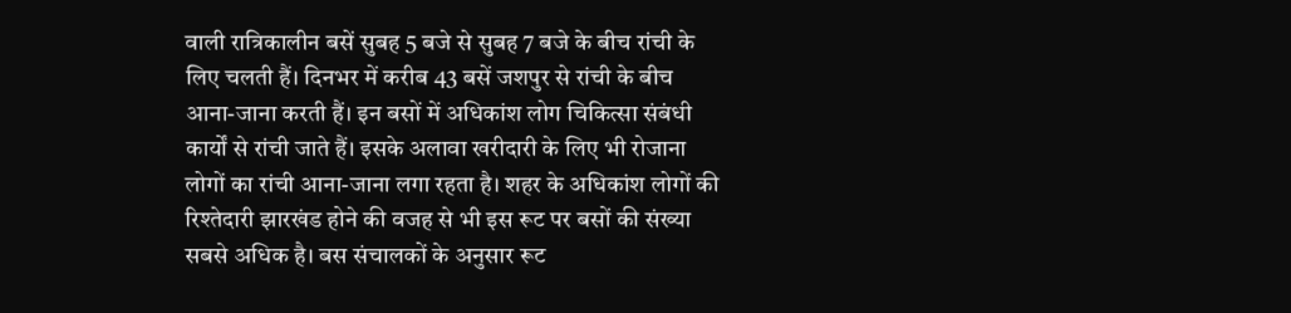वाली रात्रिकालीन बसें सुबह 5 बजे से सुबह 7 बजे के बीच रांची के लिए चलती हैं। दिनभर में करीब 43 बसें जशपुर से रांची के बीच आना-जाना करती हैं। इन बसों में अधिकांश लोग चिकित्सा संबंधी कार्यों से रांची जाते हैं। इसके अलावा खरीदारी के लिए भी रोजाना लोगों का रांची आना-जाना लगा रहता है। शहर के अधिकांश लोगों की रिश्तेदारी झारखंड होने की वजह से भी इस रूट पर बसों की संख्या सबसे अधिक है। बस संचालकों के अनुसार रूट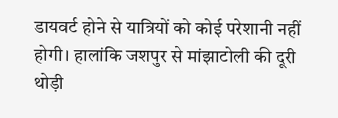डायवर्ट होने से यात्रियों को कोई परेशानी नहीं होगी। हालांकि जशपुर से मांझाटोली की दूरी थोड़ी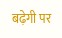बढ़ेगी पर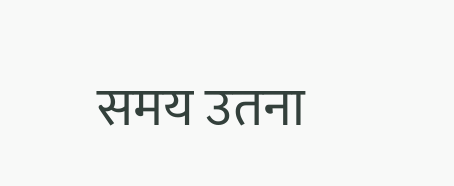समय उतना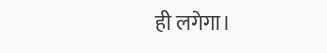ही लगेगा।